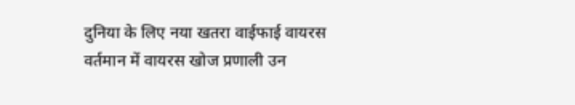दुनिया के लिए नया खतरा वाईफाई वायरस
वर्तमान में वायरस खोज प्रणाली उन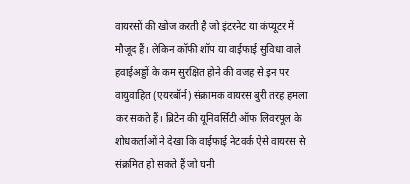वायरसों की खोज करती है जो इंटरनेट या कंप्यूटर में मौजूद हैं। लेकिन कॉफी शॉप या वाईफाई सुविधा वाले हवाईअड्डों के कम सुरक्षित होने की वजह से इन पर वायुवाहित (एयरबॉर्न) संक्रामक वायरस बुरी तरह हमला कर सकते हैं। ब्रिटेन की यूनिवर्सिटी ऑफ लिवरपूल के शोधकर्ताओं ने देखा कि वाईफाई नेटवर्क ऐसे वायरस से संक्रमित हो सकते हैं जो घनी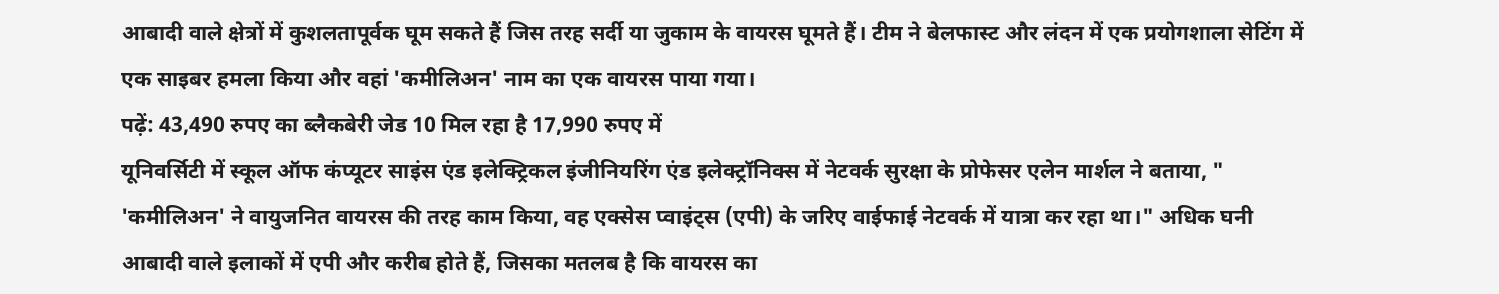आबादी वाले क्षेत्रों में कुशलतापूर्वक घूम सकते हैं जिस तरह सर्दी या जुकाम के वायरस घूमते हैं। टीम ने बेलफास्ट और लंदन में एक प्रयोगशाला सेटिंग में एक साइबर हमला किया और वहां 'कमीलिअन' नाम का एक वायरस पाया गया।
पढ़ें: 43,490 रुपए का ब्लैकबेरी जेड 10 मिल रहा है 17,990 रुपए में
यूनिवर्सिटी में स्कूल ऑफ कंप्यूटर साइंस एंड इलेक्ट्रिकल इंजीनियरिंग एंड इलेक्ट्रॉनिक्स में नेटवर्क सुरक्षा के प्रोफेसर एलेन मार्शल ने बताया, " 'कमीलिअन' ने वायुजनित वायरस की तरह काम किया, वह एक्सेस प्वाइंट्स (एपी) के जरिए वाईफाई नेटवर्क में यात्रा कर रहा था।" अधिक घनी आबादी वाले इलाकों में एपी और करीब होते हैं, जिसका मतलब है कि वायरस का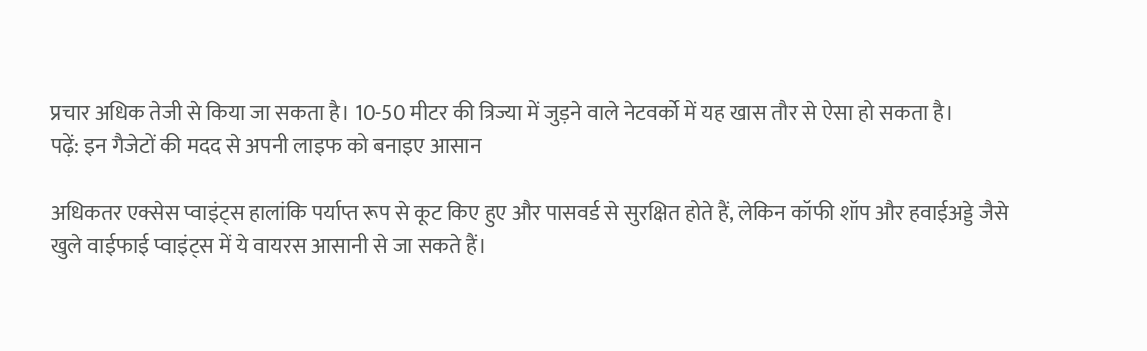प्रचार अधिक तेजी से किया जा सकता है। 10-50 मीटर की त्रिज्या में जुड़ने वाले नेटवर्को में यह खास तौर से ऐसा हो सकता है।
पढ़ें: इन गैजेटों की मदद से अपनी लाइफ को बनाइए आसान

अधिकतर एक्सेस प्वाइंट्स हालांकि पर्याप्त रूप से कूट किए हुए और पासवर्ड से सुरक्षित होते हैं, लेकिन कॉफी शॉप और हवाईअड्डे जैसे खुले वाईफाई प्वाइंट्स में ये वायरस आसानी से जा सकते हैं।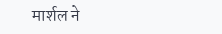मार्शल ने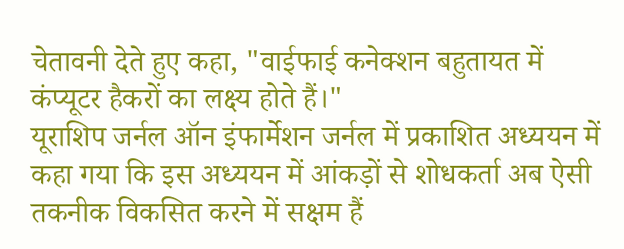चेतावनी देते हुए कहा, "वाईफाई कनेक्शन बहुतायत में कंप्यूटर हैकरों का लक्ष्य होते हैं।"
यूराशिप जर्नल ऑन इंफार्मेशन जर्नल में प्रकाशित अध्ययन में कहा गया कि इस अध्ययन में आंकड़ों से शोधकर्ता अब ऐसी तकनीक विकसित करने में सक्षम हैं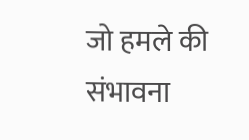जो हमले की संभावना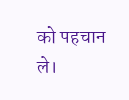को पहचान ले।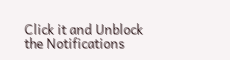Click it and Unblock the Notifications